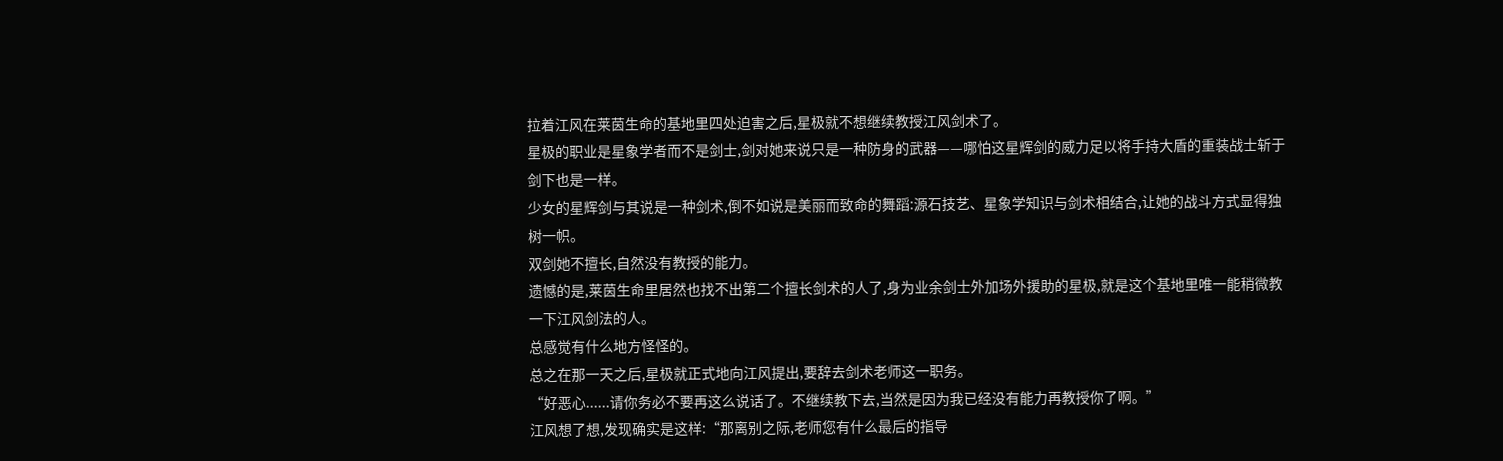拉着江风在莱茵生命的基地里四处迫害之后,星极就不想继续教授江风剑术了。
星极的职业是星象学者而不是剑士,剑对她来说只是一种防身的武器——哪怕这星辉剑的威力足以将手持大盾的重装战士斩于剑下也是一样。
少女的星辉剑与其说是一种剑术,倒不如说是美丽而致命的舞蹈:源石技艺、星象学知识与剑术相结合,让她的战斗方式显得独树一帜。
双剑她不擅长,自然没有教授的能力。
遗憾的是,莱茵生命里居然也找不出第二个擅长剑术的人了,身为业余剑士外加场外援助的星极,就是这个基地里唯一能稍微教一下江风剑法的人。
总感觉有什么地方怪怪的。
总之在那一天之后,星极就正式地向江风提出,要辞去剑术老师这一职务。
“好恶心......请你务必不要再这么说话了。不继续教下去,当然是因为我已经没有能力再教授你了啊。”
江风想了想,发现确实是这样:“那离别之际,老师您有什么最后的指导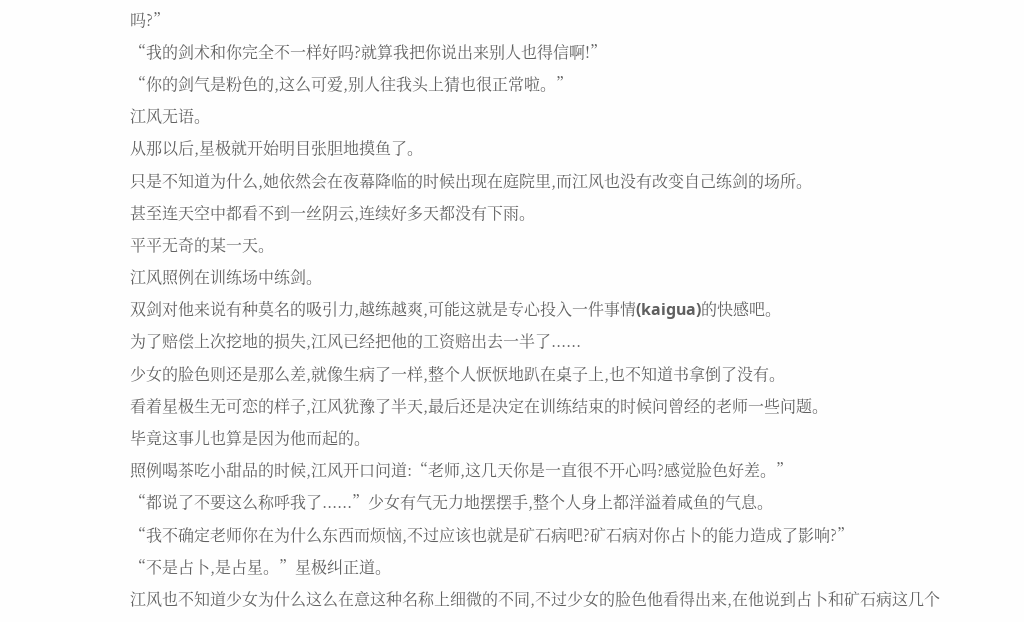吗?”
“我的剑术和你完全不一样好吗?就算我把你说出来别人也得信啊!”
“你的剑气是粉色的,这么可爱,别人往我头上猜也很正常啦。”
江风无语。
从那以后,星极就开始明目张胆地摸鱼了。
只是不知道为什么,她依然会在夜幕降临的时候出现在庭院里,而江风也没有改变自己练剑的场所。
甚至连天空中都看不到一丝阴云,连续好多天都没有下雨。
平平无奇的某一天。
江风照例在训练场中练剑。
双剑对他来说有种莫名的吸引力,越练越爽,可能这就是专心投入一件事情(kaigua)的快感吧。
为了赔偿上次挖地的损失,江风已经把他的工资赔出去一半了......
少女的脸色则还是那么差,就像生病了一样,整个人恹恹地趴在桌子上,也不知道书拿倒了没有。
看着星极生无可恋的样子,江风犹豫了半天,最后还是决定在训练结束的时候问曾经的老师一些问题。
毕竟这事儿也算是因为他而起的。
照例喝茶吃小甜品的时候,江风开口问道:“老师,这几天你是一直很不开心吗?感觉脸色好差。”
“都说了不要这么称呼我了......”少女有气无力地摆摆手,整个人身上都洋溢着咸鱼的气息。
“我不确定老师你在为什么东西而烦恼,不过应该也就是矿石病吧?矿石病对你占卜的能力造成了影响?”
“不是占卜,是占星。”星极纠正道。
江风也不知道少女为什么这么在意这种名称上细微的不同,不过少女的脸色他看得出来,在他说到占卜和矿石病这几个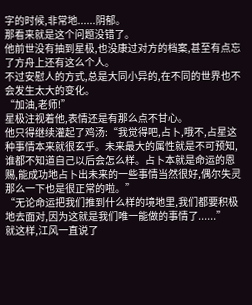字的时候,非常地......阴郁。
那看来就是这个问题没错了。
他前世没有抽到星极,也没康过对方的档案,甚至有点忘了方舟上还有这么个人。
不过安慰人的方式,总是大同小异的,在不同的世界也不会发生太大的变化。
“加油,老师!”
星极注视着他,表情还是有那么点不甘心。
他只得继续灌起了鸡汤:“我觉得吧,占卜,哦不,占星这种事情本来就很玄乎。未来最大的属性就是不可预知,谁都不知道自己以后会怎么样。占卜本就是命运的恩赐,能成功地占卜出未来的一些事情当然很好,偶尔失灵那么一下也是很正常的啦。”
“无论命运把我们推到什么样的境地里,我们都要积极地去面对,因为这就是我们唯一能做的事情了......”
就这样,江风一直说了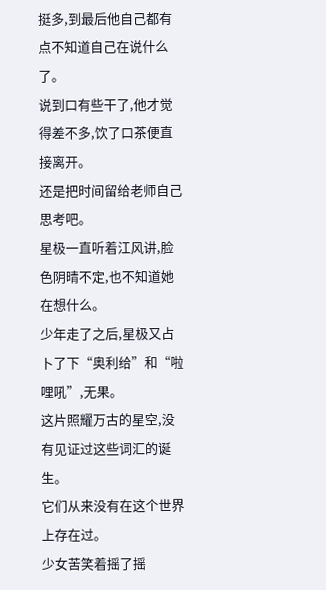挺多,到最后他自己都有点不知道自己在说什么了。
说到口有些干了,他才觉得差不多,饮了口茶便直接离开。
还是把时间留给老师自己思考吧。
星极一直听着江风讲,脸色阴晴不定,也不知道她在想什么。
少年走了之后,星极又占卜了下“奥利给”和“啦哩吼”,无果。
这片照耀万古的星空,没有见证过这些词汇的诞生。
它们从来没有在这个世界上存在过。
少女苦笑着摇了摇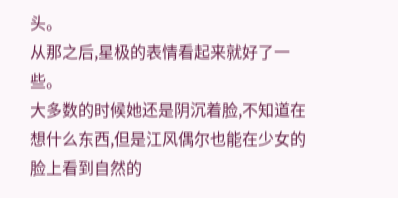头。
从那之后,星极的表情看起来就好了一些。
大多数的时候她还是阴沉着脸,不知道在想什么东西,但是江风偶尔也能在少女的脸上看到自然的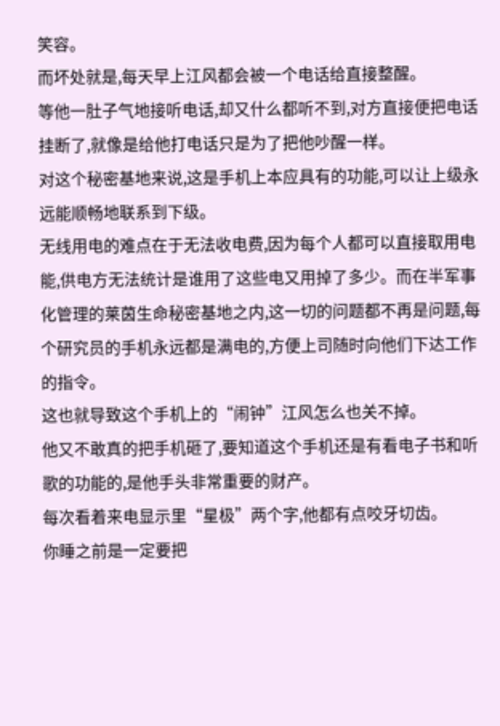笑容。
而坏处就是,每天早上江风都会被一个电话给直接整醒。
等他一肚子气地接听电话,却又什么都听不到,对方直接便把电话挂断了,就像是给他打电话只是为了把他吵醒一样。
对这个秘密基地来说,这是手机上本应具有的功能,可以让上级永远能顺畅地联系到下级。
无线用电的难点在于无法收电费,因为每个人都可以直接取用电能,供电方无法统计是谁用了这些电又用掉了多少。而在半军事化管理的莱茵生命秘密基地之内,这一切的问题都不再是问题,每个研究员的手机永远都是满电的,方便上司随时向他们下达工作的指令。
这也就导致这个手机上的“闹钟”江风怎么也关不掉。
他又不敢真的把手机砸了,要知道这个手机还是有看电子书和听歌的功能的,是他手头非常重要的财产。
每次看着来电显示里“星极”两个字,他都有点咬牙切齿。
你睡之前是一定要把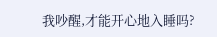我吵醒,才能开心地入睡吗?